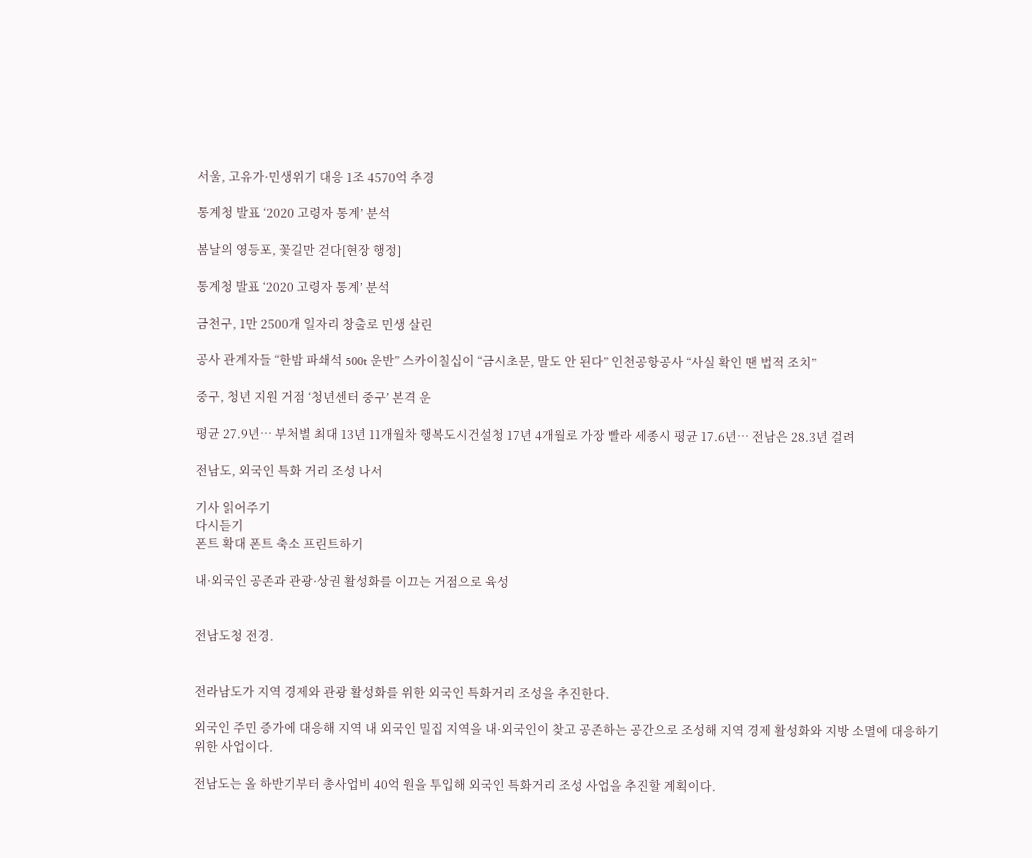서울, 고유가·민생위기 대응 1조 4570억 추경

통계청 발표 ‘2020 고령자 통계’ 분석

봄날의 영등포, 꽃길만 걷다[현장 행정]

통계청 발표 ‘2020 고령자 통계’ 분석

금천구, 1만 2500개 일자리 창출로 민생 살린

공사 관계자들 “한밤 파쇄석 500t 운반” 스카이칠십이 “금시초문, 말도 안 된다” 인천공항공사 “사실 확인 땐 법적 조치”

중구, 청년 지원 거점 ‘청년센터 중구’ 본격 운

평균 27.9년… 부처별 최대 13년 11개월차 행복도시건설청 17년 4개월로 가장 빨라 세종시 평균 17.6년… 전남은 28.3년 걸려

전남도, 외국인 특화 거리 조성 나서

기사 읽어주기
다시듣기
폰트 확대 폰트 축소 프린트하기

내·외국인 공존과 관광·상권 활성화를 이끄는 거점으로 육성


전남도청 전경.


전라남도가 지역 경제와 관광 활성화를 위한 외국인 특화거리 조성을 추진한다.

외국인 주민 증가에 대응해 지역 내 외국인 밀집 지역을 내·외국인이 찾고 공존하는 공간으로 조성해 지역 경제 활성화와 지방 소멸에 대응하기 위한 사업이다.

전남도는 올 하반기부터 총사업비 40억 원을 투입해 외국인 특화거리 조성 사업을 추진할 계획이다.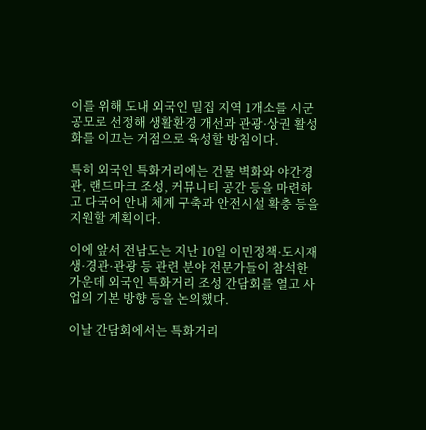이를 위해 도내 외국인 밀집 지역 1개소를 시군 공모로 선정해 생활환경 개선과 관광·상권 활성화를 이끄는 거점으로 육성할 방침이다.

특히 외국인 특화거리에는 건물 벽화와 야간경관, 랜드마크 조성, 커뮤니티 공간 등을 마련하고 다국어 안내 체계 구축과 안전시설 확충 등을 지원할 계획이다.

이에 앞서 전남도는 지난 10일 이민정책·도시재생·경관·관광 등 관련 분야 전문가들이 참석한 가운데 외국인 특화거리 조성 간담회를 열고 사업의 기본 방향 등을 논의했다.

이날 간담회에서는 특화거리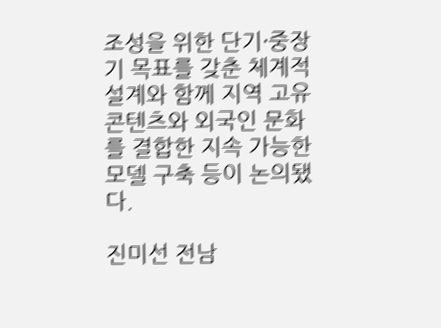조성을 위한 단기·중장기 목표를 갖춘 체계적 설계와 함께 지역 고유 콘텐츠와 외국인 문화를 결합한 지속 가능한 모델 구축 등이 논의됐다.

진미선 전남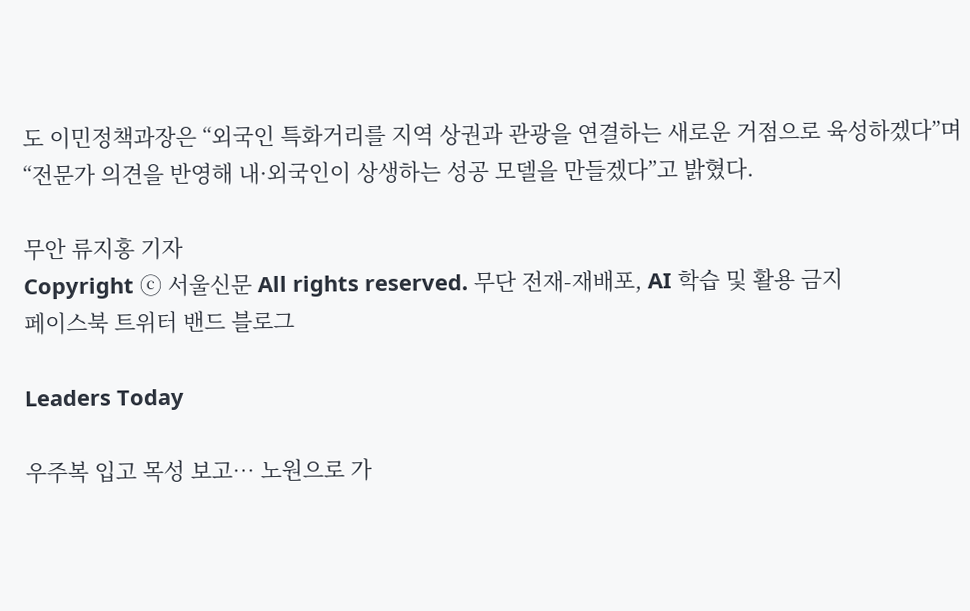도 이민정책과장은 “외국인 특화거리를 지역 상권과 관광을 연결하는 새로운 거점으로 육성하겠다”며 “전문가 의견을 반영해 내·외국인이 상생하는 성공 모델을 만들겠다”고 밝혔다.

무안 류지홍 기자
Copyright ⓒ 서울신문 All rights reserved. 무단 전재-재배포, AI 학습 및 활용 금지
페이스북 트위터 밴드 블로그

Leaders Today

우주복 입고 목성 보고… 노원으로 가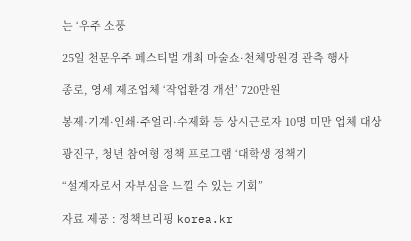는 ‘우주 소풍

25일 천문우주 페스티벌 개최 마술쇼·천체망원경 관측 행사

종로, 영세 제조업체 ‘작업환경 개선’ 720만원

봉제·기계·인쇄·주얼리·수제화 등 상시근로자 10명 미만 업체 대상

광진구, 청년 참여형 정책 프로그램 ‘대학생 정책기

“설계자로서 자부심을 느낄 수 있는 기회”

자료 제공 : 정책브리핑 korea.kr